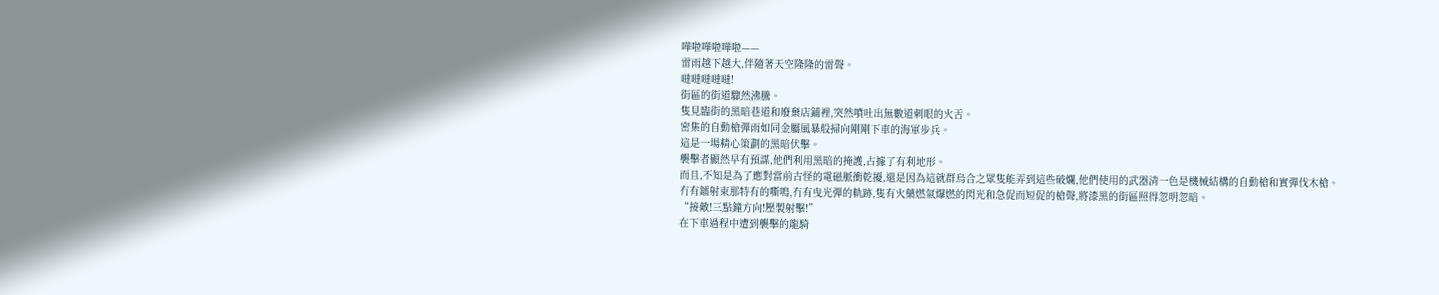嘩啦嘩啦嘩啦——
雷雨越下越大,伴隨著天空隆隆的雷聲。
噠噠噠噠噠!
街區的街道驟然沸騰。
隻見臨街的黑暗巷道和廢棄店鋪裡,突然噴吐出無數道刺眼的火舌。
密集的自動槍彈雨如同金屬風暴般掃向剛剛下車的海軍步兵。
這是一場精心策劃的黑暗伏擊。
襲擊者顯然早有預謀,他們利用黑暗的掩護,占據了有利地形。
而且,不知是為了應對當前古怪的電磁脈衝乾擾,還是因為這就群烏合之眾隻能弄到這些破爛,他們使用的武器清一色是機械結構的自動槍和實彈伐木槍。
冇有鐳射束那特有的嘶鳴,冇有曳光彈的軌跡,隻有火藥燃氣爆燃的閃光和急促而短促的槍聲,將漆黑的街區照得忽明忽暗。
“接敵!三點鐘方向!壓製射擊!”
在下車過程中遭到襲擊的龍騎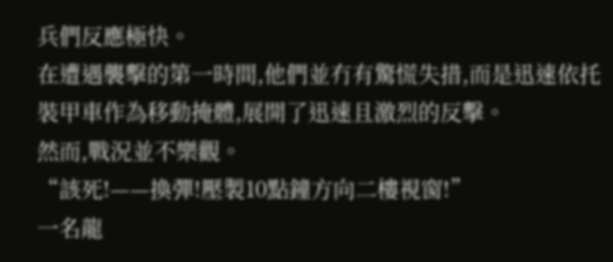兵們反應極快。
在遭遇襲擊的第一時間,他們並冇有驚慌失措,而是迅速依托裝甲車作為移動掩體,展開了迅速且激烈的反擊。
然而,戰況並不樂觀。
“該死!——換彈!壓製10點鐘方向二樓視窗!”
一名龍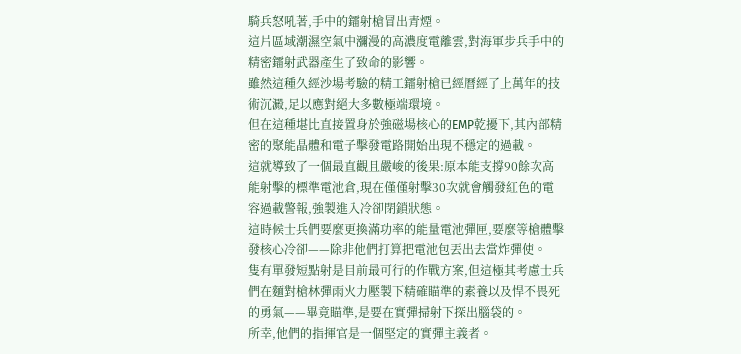騎兵怒吼著,手中的鐳射槍冒出青煙。
這片區域潮濕空氣中瀰漫的高濃度電離雲,對海軍步兵手中的精密鐳射武器產生了致命的影響。
雖然這種久經沙場考驗的精工鐳射槍已經曆經了上萬年的技術沉澱,足以應對絕大多數極端環境。
但在這種堪比直接置身於強磁場核心的EMP乾擾下,其內部精密的聚能晶體和電子擊發電路開始出現不穩定的過載。
這就導致了一個最直觀且嚴峻的後果:原本能支撐90餘次高能射擊的標準電池倉,現在僅僅射擊30次就會觸發紅色的電容過載警報,強製進入冷卻閉鎖狀態。
這時候士兵們要麼更換滿功率的能量電池彈匣,要麼等槍體擊發核心冷卻——除非他們打算把電池包丟出去當炸彈使。
隻有單發短點射是目前最可行的作戰方案,但這極其考慮士兵們在麵對槍林彈雨火力壓製下精確瞄準的素養以及悍不畏死的勇氣——畢竟瞄準,是要在實彈掃射下探出腦袋的。
所幸,他們的指揮官是一個堅定的實彈主義者。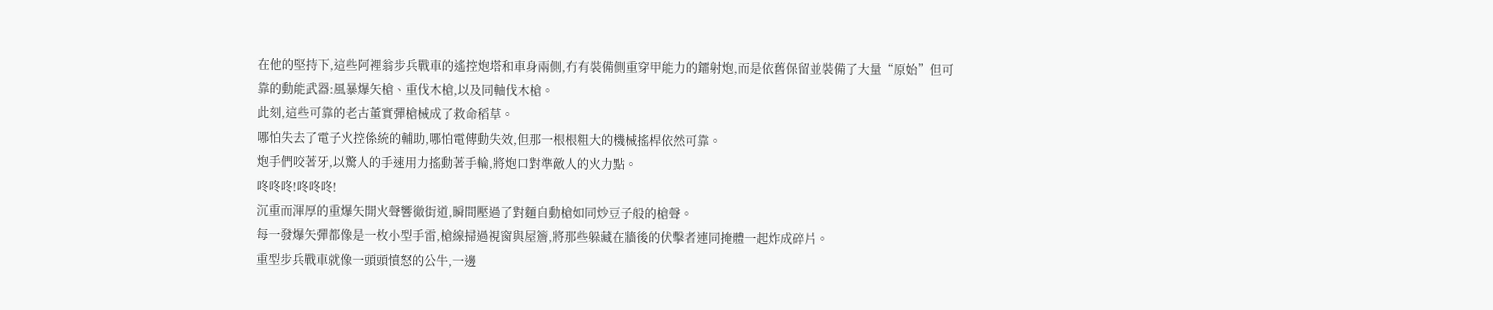在他的堅持下,這些阿裡翁步兵戰車的遙控炮塔和車身兩側,冇有裝備側重穿甲能力的鐳射炮,而是依舊保留並裝備了大量“原始”但可靠的動能武器:風暴爆矢槍、重伐木槍,以及同軸伐木槍。
此刻,這些可靠的老古董實彈槍械成了救命稻草。
哪怕失去了電子火控係統的輔助,哪怕電傳動失效,但那一根根粗大的機械搖桿依然可靠。
炮手們咬著牙,以驚人的手速用力搖動著手輪,將炮口對準敵人的火力點。
咚咚咚!咚咚咚!
沉重而渾厚的重爆矢開火聲響徹街道,瞬間壓過了對麵自動槍如同炒豆子般的槍聲。
每一發爆矢彈都像是一枚小型手雷,槍線掃過視窗與屋簷,將那些躲藏在牆後的伏擊者連同掩體一起炸成碎片。
重型步兵戰車就像一頭頭憤怒的公牛,一邊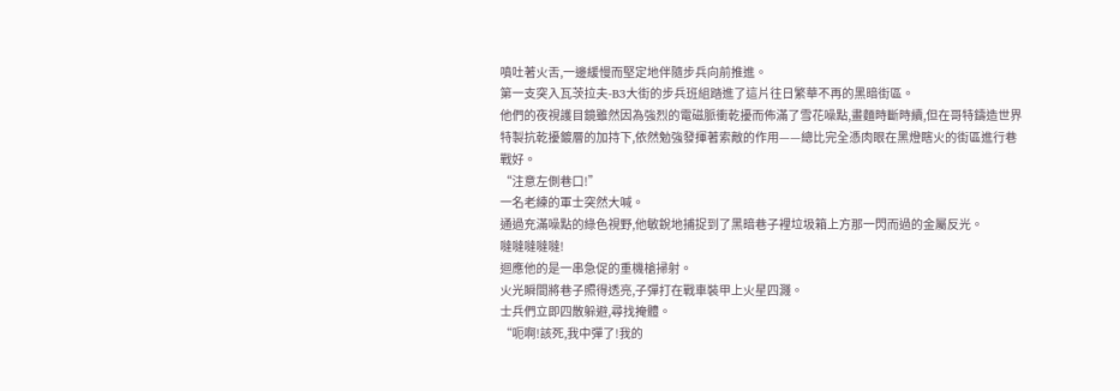噴吐著火舌,一邊緩慢而堅定地伴隨步兵向前推進。
第一支突入瓦茨拉夫-B3大街的步兵班組踏進了這片往日繁華不再的黑暗街區。
他們的夜視護目鏡雖然因為強烈的電磁脈衝乾擾而佈滿了雪花噪點,畫麵時斷時續,但在哥特鑄造世界特製抗乾擾鍍層的加持下,依然勉強發揮著索敵的作用——總比完全憑肉眼在黑燈瞎火的街區進行巷戰好。
“注意左側巷口!”
一名老練的軍士突然大喊。
通過充滿噪點的綠色視野,他敏銳地捕捉到了黑暗巷子裡垃圾箱上方那一閃而過的金屬反光。
噠噠噠噠噠!
迴應他的是一串急促的重機槍掃射。
火光瞬間將巷子照得透亮,子彈打在戰車裝甲上火星四濺。
士兵們立即四散躲避,尋找掩體。
“呃啊!該死,我中彈了!我的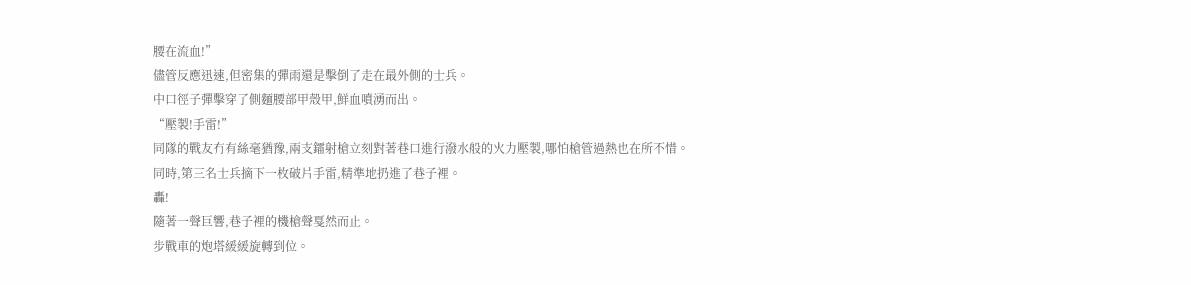腰在流血!”
儘管反應迅速,但密集的彈雨還是擊倒了走在最外側的士兵。
中口徑子彈擊穿了側麵腰部甲殼甲,鮮血噴湧而出。
“壓製!手雷!”
同隊的戰友冇有絲毫猶豫,兩支鐳射槍立刻對著巷口進行潑水般的火力壓製,哪怕槍管過熱也在所不惜。
同時,第三名士兵摘下一枚破片手雷,精準地扔進了巷子裡。
轟!
隨著一聲巨響,巷子裡的機槍聲戛然而止。
步戰車的炮塔緩緩旋轉到位。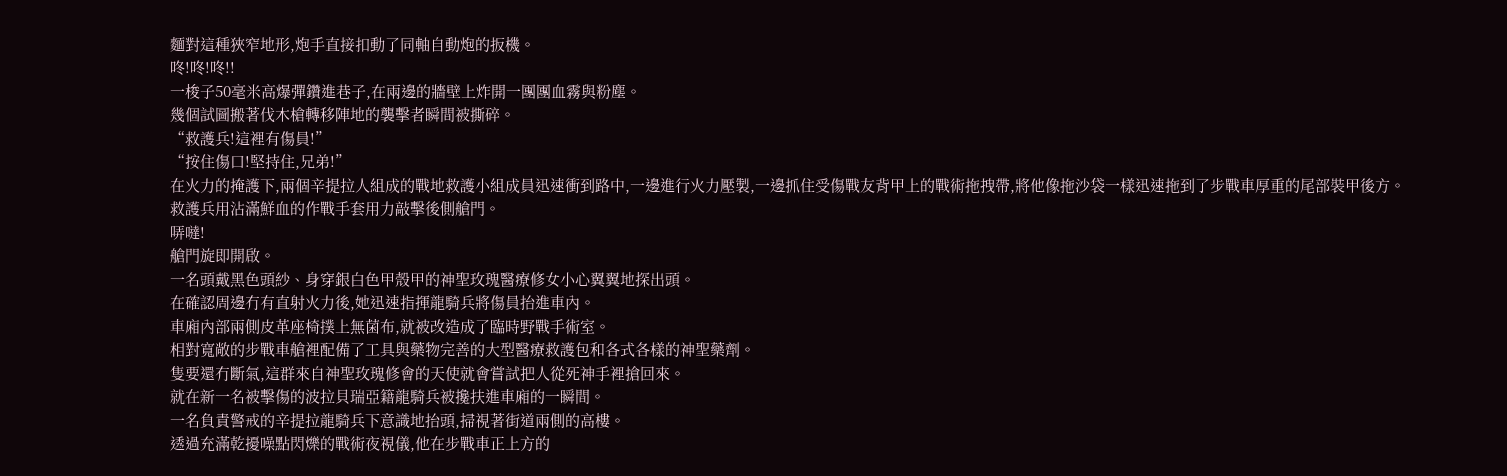麵對這種狹窄地形,炮手直接扣動了同軸自動炮的扳機。
咚!咚!咚!!
一梭子50毫米高爆彈鑽進巷子,在兩邊的牆壁上炸開一團團血霧與粉塵。
幾個試圖搬著伐木槍轉移陣地的襲擊者瞬間被撕碎。
“救護兵!這裡有傷員!”
“按住傷口!堅持住,兄弟!”
在火力的掩護下,兩個辛提拉人組成的戰地救護小組成員迅速衝到路中,一邊進行火力壓製,一邊抓住受傷戰友背甲上的戰術拖拽帶,將他像拖沙袋一樣迅速拖到了步戰車厚重的尾部裝甲後方。
救護兵用沾滿鮮血的作戰手套用力敲擊後側艙門。
哢噠!
艙門旋即開啟。
一名頭戴黑色頭紗、身穿銀白色甲殼甲的神聖玫瑰醫療修女小心翼翼地探出頭。
在確認周邊冇有直射火力後,她迅速指揮龍騎兵將傷員抬進車內。
車廂內部兩側皮革座椅撲上無菌布,就被改造成了臨時野戰手術室。
相對寬敞的步戰車艙裡配備了工具與藥物完善的大型醫療救護包和各式各樣的神聖藥劑。
隻要還冇斷氣,這群來自神聖玫瑰修會的天使就會嘗試把人從死神手裡搶回來。
就在新一名被擊傷的波拉貝瑞亞籍龍騎兵被攙扶進車廂的一瞬間。
一名負責警戒的辛提拉龍騎兵下意識地抬頭,掃視著街道兩側的高樓。
透過充滿乾擾噪點閃爍的戰術夜視儀,他在步戰車正上方的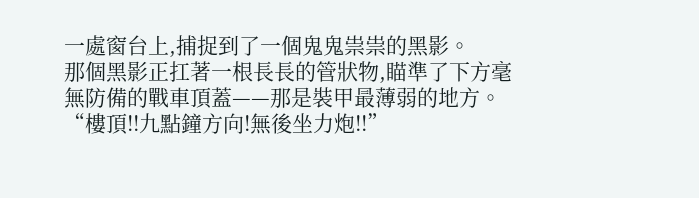一處窗台上,捕捉到了一個鬼鬼祟祟的黑影。
那個黑影正扛著一根長長的管狀物,瞄準了下方毫無防備的戰車頂蓋——那是裝甲最薄弱的地方。
“樓頂!!九點鐘方向!無後坐力炮!!”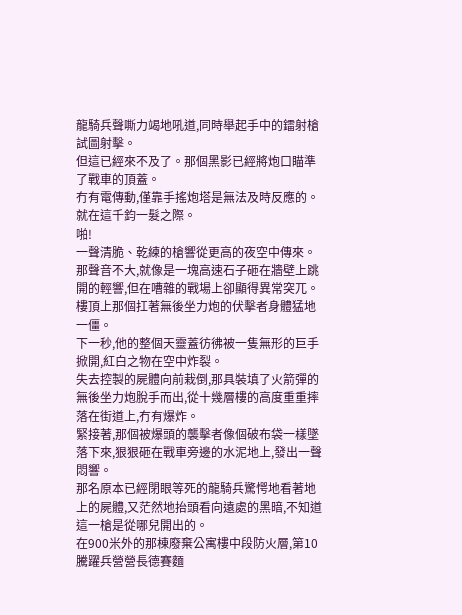龍騎兵聲嘶力竭地吼道,同時舉起手中的鐳射槍試圖射擊。
但這已經來不及了。那個黑影已經將炮口瞄準了戰車的頂蓋。
冇有電傳動,僅靠手搖炮塔是無法及時反應的。
就在這千鈞一髮之際。
啪!
一聲清脆、乾練的槍響從更高的夜空中傳來。
那聲音不大,就像是一塊高速石子砸在牆壁上跳開的輕響,但在嘈雜的戰場上卻顯得異常突兀。
樓頂上那個扛著無後坐力炮的伏擊者身體猛地一僵。
下一秒,他的整個天靈蓋彷彿被一隻無形的巨手掀開,紅白之物在空中炸裂。
失去控製的屍體向前栽倒,那具裝填了火箭彈的無後坐力炮脫手而出,從十幾層樓的高度重重摔落在街道上,冇有爆炸。
緊接著,那個被爆頭的襲擊者像個破布袋一樣墜落下來,狠狠砸在戰車旁邊的水泥地上,發出一聲悶響。
那名原本已經閉眼等死的龍騎兵驚愕地看著地上的屍體,又茫然地抬頭看向遠處的黑暗,不知道這一槍是從哪兒開出的。
在900米外的那棟廢棄公寓樓中段防火層,第10騰躍兵營營長德賽麵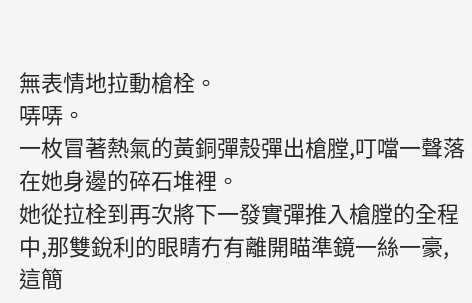無表情地拉動槍栓。
哢哢。
一枚冒著熱氣的黃銅彈殼彈出槍膛,叮噹一聲落在她身邊的碎石堆裡。
她從拉栓到再次將下一發實彈推入槍膛的全程中,那雙銳利的眼睛冇有離開瞄準鏡一絲一豪,這簡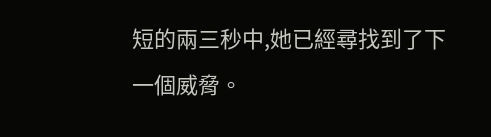短的兩三秒中,她已經尋找到了下一個威脅。